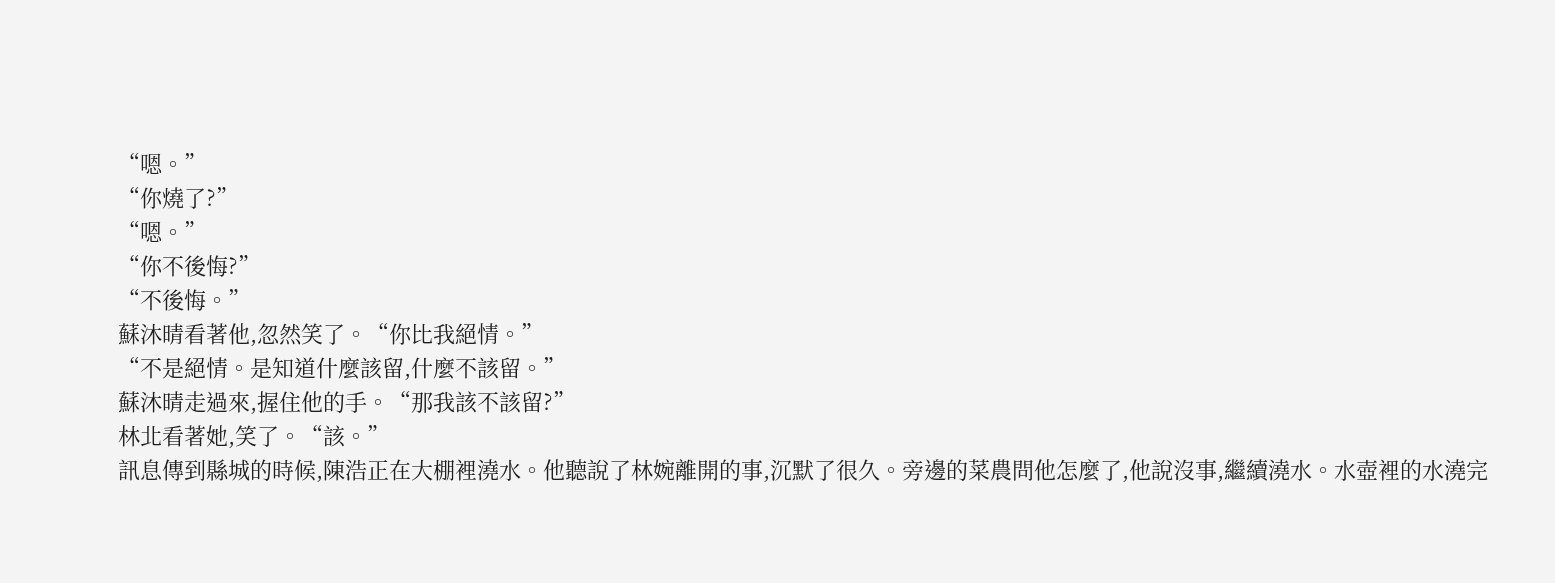“嗯。”
“你燒了?”
“嗯。”
“你不後悔?”
“不後悔。”
蘇沐晴看著他,忽然笑了。“你比我絕情。”
“不是絕情。是知道什麼該留,什麼不該留。”
蘇沐晴走過來,握住他的手。“那我該不該留?”
林北看著她,笑了。“該。”
訊息傳到縣城的時候,陳浩正在大棚裡澆水。他聽說了林婉離開的事,沉默了很久。旁邊的菜農問他怎麼了,他說沒事,繼續澆水。水壺裡的水澆完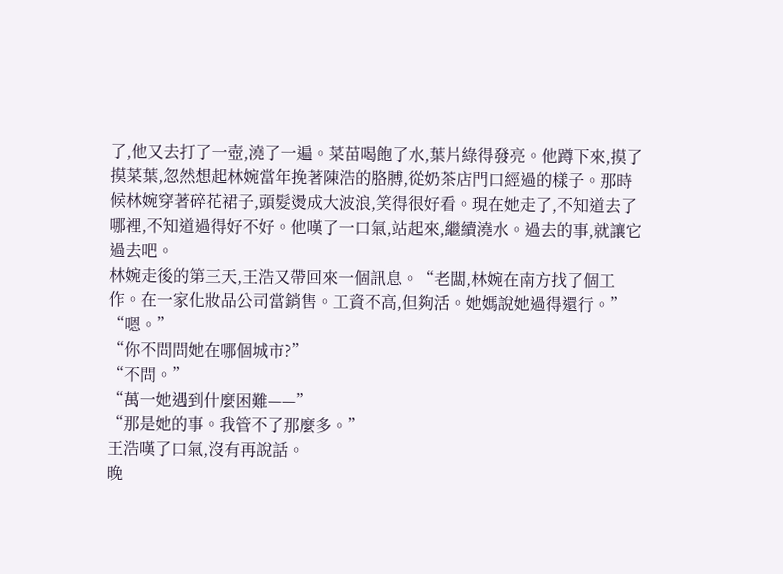了,他又去打了一壺,澆了一遍。菜苗喝飽了水,葉片綠得發亮。他蹲下來,摸了摸菜葉,忽然想起林婉當年挽著陳浩的胳膊,從奶茶店門口經過的樣子。那時候林婉穿著碎花裙子,頭髮燙成大波浪,笑得很好看。現在她走了,不知道去了哪裡,不知道過得好不好。他嘆了一口氣,站起來,繼續澆水。過去的事,就讓它過去吧。
林婉走後的第三天,王浩又帶回來一個訊息。“老闆,林婉在南方找了個工作。在一家化妝品公司當銷售。工資不高,但夠活。她媽說她過得還行。”
“嗯。”
“你不問問她在哪個城市?”
“不問。”
“萬一她遇到什麼困難——”
“那是她的事。我管不了那麼多。”
王浩嘆了口氣,沒有再說話。
晚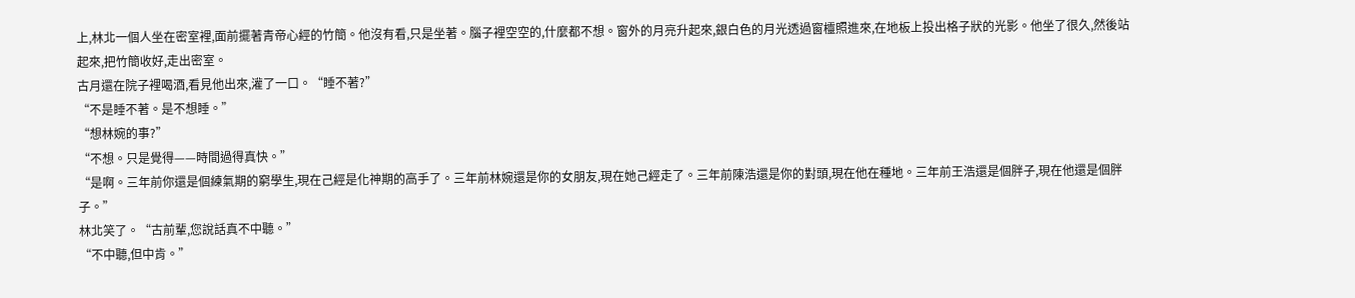上,林北一個人坐在密室裡,面前擺著青帝心經的竹簡。他沒有看,只是坐著。腦子裡空空的,什麼都不想。窗外的月亮升起來,銀白色的月光透過窗欞照進來,在地板上投出格子狀的光影。他坐了很久,然後站起來,把竹簡收好,走出密室。
古月還在院子裡喝酒,看見他出來,灌了一口。“睡不著?”
“不是睡不著。是不想睡。”
“想林婉的事?”
“不想。只是覺得——時間過得真快。”
“是啊。三年前你還是個練氣期的窮學生,現在己經是化神期的高手了。三年前林婉還是你的女朋友,現在她己經走了。三年前陳浩還是你的對頭,現在他在種地。三年前王浩還是個胖子,現在他還是個胖子。”
林北笑了。“古前輩,您說話真不中聽。”
“不中聽,但中肯。”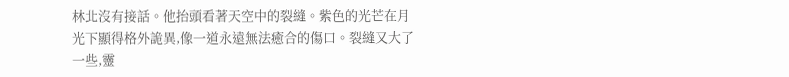林北沒有接話。他抬頭看著天空中的裂縫。紫色的光芒在月光下顯得格外詭異,像一道永遠無法癒合的傷口。裂縫又大了一些,靈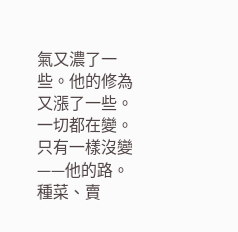氣又濃了一些。他的修為又漲了一些。一切都在變。只有一樣沒變——他的路。種菜、賣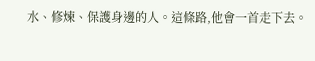水、修煉、保護身邊的人。這條路,他會一首走下去。